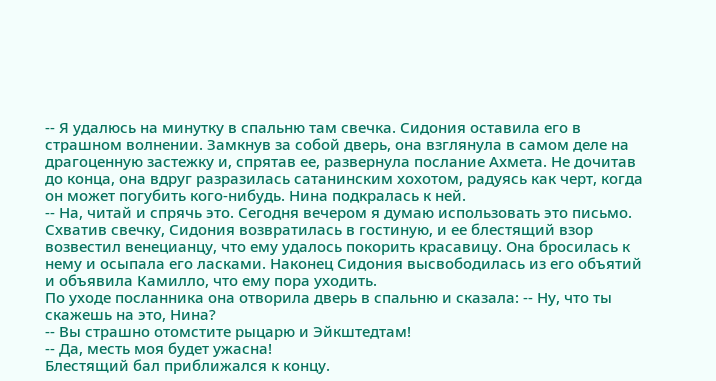-- Я удалюсь на минутку в спальню там свечка. Сидония оставила его в страшном волнении. Замкнув за собой дверь, она взглянула в самом деле на драгоценную застежку и, спрятав ее, развернула послание Ахмета. Не дочитав до конца, она вдруг разразилась сатанинским хохотом, радуясь как черт, когда он может погубить кого-нибудь. Нина подкралась к ней.
-- На, читай и спрячь это. Сегодня вечером я думаю использовать это письмо.
Схватив свечку, Сидония возвратилась в гостиную, и ее блестящий взор возвестил венецианцу, что ему удалось покорить красавицу. Она бросилась к нему и осыпала его ласками. Наконец Сидония высвободилась из его объятий и объявила Камилло, что ему пора уходить.
По уходе посланника она отворила дверь в спальню и сказала: -- Ну, что ты скажешь на это, Нина?
-- Вы страшно отомстите рыцарю и Эйкштедтам!
-- Да, месть моя будет ужасна!
Блестящий бал приближался к концу.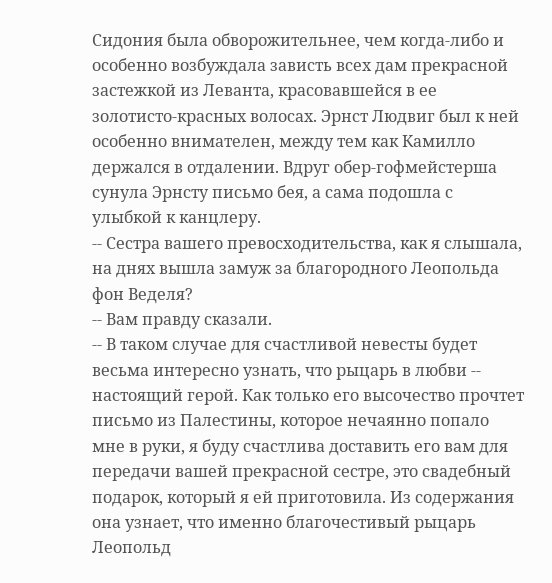Сидония была обворожительнее, чем когда-либо и особенно возбуждала зависть всех дам прекрасной застежкой из Леванта, красовавшейся в ее золотисто-красных волосах. Эрнст Людвиг был к ней особенно внимателен, между тем как Камилло держался в отдалении. Вдруг обер-гофмейстерша сунула Эрнсту письмо бея, а сама подошла с улыбкой к канцлеру.
-- Сестра вашего превосходительства, как я слышала, на днях вышла замуж за благородного Леопольда фон Веделя?
-- Вам правду сказали.
-- В таком случае для счастливой невесты будет весьма интересно узнать, что рыцарь в любви -- настоящий герой. Как только его высочество прочтет письмо из Палестины, которое нечаянно попало мне в руки, я буду счастлива доставить его вам для передачи вашей прекрасной сестре, это свадебный подарок, который я ей приготовила. Из содержания она узнает, что именно благочестивый рыцарь Леопольд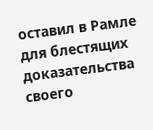оставил в Рамле для блестящих доказательства своего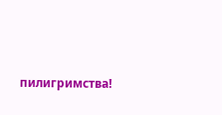пилигримства!